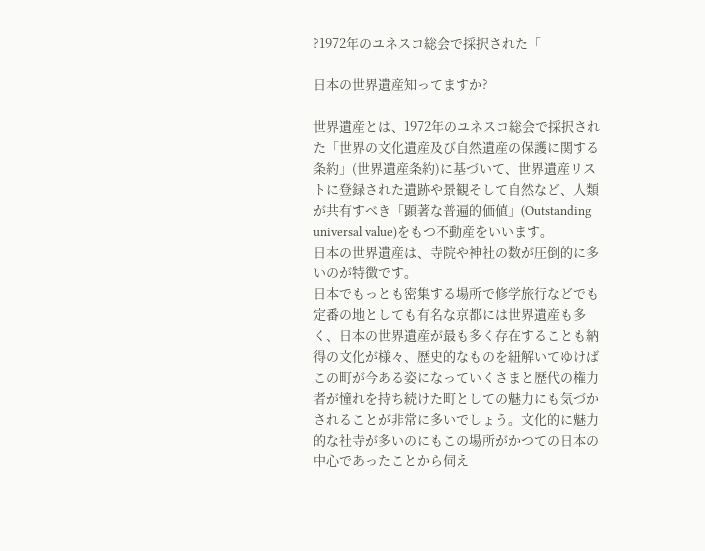?1972年のユネスコ総会で採択された「

日本の世界遺産知ってますか?

世界遺産とは、1972年のユネスコ総会で採択された「世界の文化遺産及び自然遺産の保護に関する条約」(世界遺産条約)に基づいて、世界遺産リストに登録された遺跡や景観そして自然など、人類が共有すべき「顕著な普遍的価値」(Outstanding universal value)をもつ不動産をいいます。
日本の世界遺産は、寺院や神社の数が圧倒的に多いのが特徴です。
日本でもっとも密集する場所で修学旅行などでも定番の地としても有名な京都には世界遺産も多く、日本の世界遺産が最も多く存在することも納得の文化が様々、歴史的なものを紐解いてゆけばこの町が今ある姿になっていくさまと歴代の権力者が憧れを持ち続けた町としての魅力にも気づかされることが非常に多いでしょう。文化的に魅力的な社寺が多いのにもこの場所がかつての日本の中心であったことから伺え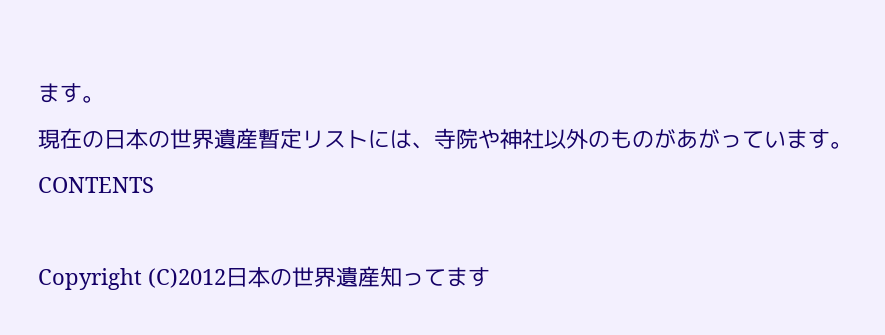ます。
現在の日本の世界遺産暫定リストには、寺院や神社以外のものがあがっています。
CONTENTS

Copyright (C)2012日本の世界遺産知ってます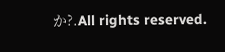か?.All rights reserved.